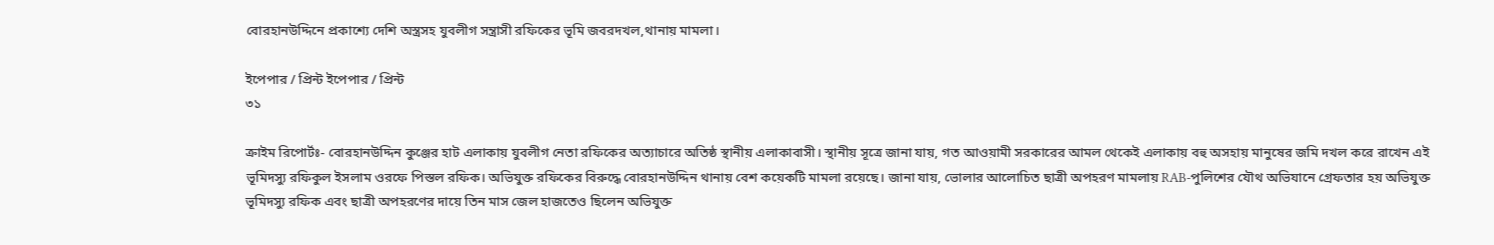বোরহানউদ্দিনে প্রকাশ্যে দেশি অস্ত্রসহ যুবলীগ সন্ত্রাসী রফিকের ভূমি জবরদখল,থানায় মামলা।

ইপেপার / প্রিন্ট ইপেপার / প্রিন্ট
৩১

ক্রাইম রিপোর্টঃ- বোরহানউদ্দিন কুঞ্জের হাট এলাকায় যুবলীগ নেতা রফিকের অত্যাচারে অতিষ্ঠ স্থানীয় এলাকাবাসী। স্থানীয় সূত্রে জানা যায়, গত আওয়ামী সরকারের আমল থেকেই এলাকায় বহু অসহায় মানুষের জমি দখল করে রাখেন এই ভূমিদস্যু রফিকুল ইসলাম ওরফে পিস্তল রফিক। অভিযুক্ত রফিকের বিরুদ্ধে বোরহানউদ্দিন থানায় বেশ কয়েকটি মামলা রয়েছে। জানা যায়, ভোলার আলোচিত ছাত্রী অপহরণ মামলায় RAB-পুলিশের যৌথ অভিযানে গ্রেফতার হয় অভিযুক্ত ভূমিদস্যু রফিক এবং ছাত্রী অপহরণের দায়ে তিন মাস জেল হাজতেও ছিলেন অভিযুক্ত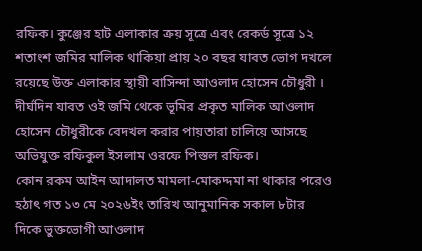রফিক। কুঞ্জের হাট এলাকার ক্রয় সূত্রে এবং রেকর্ড সূত্রে ১২ শতাংশ জমির মালিক থাকিয়া প্রায় ২০ বছর যাবত ভোগ দখলে রয়েছে উক্ত এলাকার স্থায়ী বাসিন্দা আওলাদ হোসেন চৌধুরী । দীর্ঘদিন যাবত ওই জমি থেকে ভূমির প্রকৃত মালিক আওলাদ হোসেন চৌধুরীকে বেদখল করার পায়তারা চালিয়ে আসছে অভিযুক্ত রফিকুল ইসলাম ওরফে পিস্তল রফিক।
কোন রকম আইন আদালত মামলা-মোকদ্দমা না থাকার পরেও হঠাৎ গত ১৩ মে ২০২৬ইং তারিখ আনুমানিক সকাল ৮টার দিকে ভুক্তভোগী আওলাদ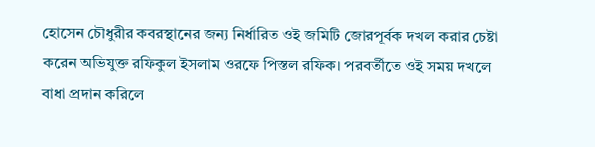হোসেন চৌধুরীর কবরস্থানের জন্য নির্ধারিত ওই জমিটি জোরপূর্বক দখল করার চেষ্টা করেন অভিযুক্ত রফিকুল ইসলাম ওরফে পিস্তল রফিক। পরবর্তীতে ওই সময় দখলে বাধা প্রদান করিলে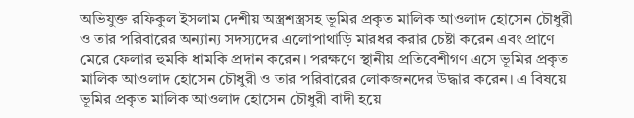অভিযুক্ত রফিকুল ইসলাম দেশীয় অস্ত্রশস্ত্রসহ ভূমির প্রকৃত মালিক আওলাদ হোসেন চৌধুরী ও তার পরিবারের অন্যান্য সদস্যদের এলোপাথাড়ি মারধর করার চেষ্টা করেন এবং প্রাণে মেরে ফেলার হুমকি ধামকি প্রদান করেন। পরক্ষণে স্থানীয় প্রতিবেশীগণ এসে ভূমির প্রকৃত মালিক আওলাদ হোসেন চৌধুরী ও তার পরিবারের লোকজনদের উদ্ধার করেন। এ বিষয়ে ভূমির প্রকৃত মালিক আওলাদ হোসেন চৌধুরী বাদী হয়ে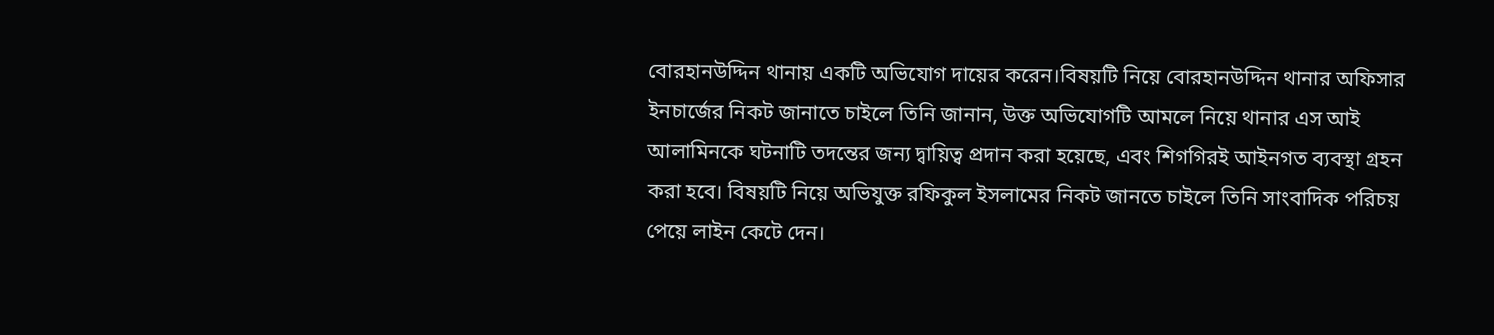বোরহানউদ্দিন থানায় একটি অভিযোগ দায়ের করেন।বিষয়টি নিয়ে বোরহানউদ্দিন থানার অফিসার ইনচার্জের নিকট জানাতে চাইলে তিনি জানান, উক্ত অভিযোগটি আমলে নিয়ে থানার এস আই আলামিনকে ঘটনাটি তদন্তের জন্য দ্বায়িত্ব প্রদান করা হয়েছে, এবং শিগগিরই আইনগত ব্যবস্থা গ্রহন করা হবে। বিষয়টি নিয়ে অভিযুক্ত রফিকুল ইসলামের নিকট জানতে চাইলে তিনি সাংবাদিক পরিচয় পেয়ে লাইন কেটে দেন।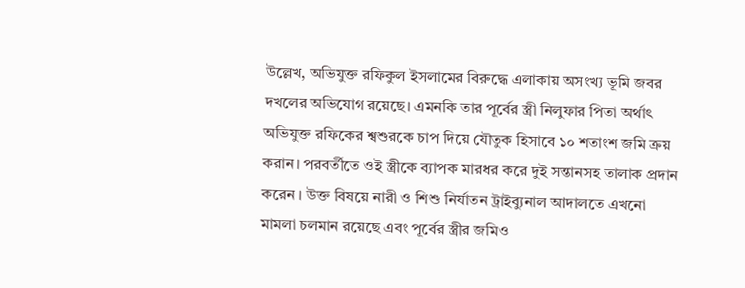উল্লেখ, অভিযুক্ত রফিকুল ইসলামের বিরুদ্ধে এলাকায় অসংখ্য ভূমি জবর দখলের অভিযোগ রয়েছে। এমনকি তার পূর্বের স্ত্রী নিলুফার পিতা অর্থাৎ অভিযুক্ত রফিকের শ্বশুরকে চাপ দিয়ে যৌতুক হিসাবে ১০ শতাংশ জমি ক্রয় করান। পরবর্তীতে ওই স্ত্রীকে ব্যাপক মারধর করে দুই সন্তানসহ তালাক প্রদান করেন । উক্ত বিষয়ে নারী ও শিশু নির্যাতন ট্রাইব্যুনাল আদালতে এখনো মামলা চলমান রয়েছে এবং পূর্বের স্ত্রীর জমিও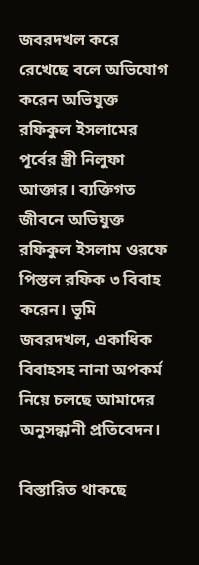জবরদখল করে রেখেছে বলে অভিযোগ করেন অভিযুক্ত রফিকুল ইসলামের পূর্বের স্ত্রী নিলুফা আক্তার। ব্যক্তিগত জীবনে অভিযুক্ত রফিকুল ইসলাম ওরফে পিস্তল রফিক ৩ বিবাহ করেন। ভূমি জবরদখল, একাধিক বিবাহসহ নানা অপকর্ম নিয়ে চলছে আমাদের অনুসন্ধানী প্রতিবেদন।

বিস্তারিত থাকছে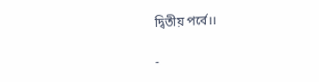দ্বিতীয় পর্বে।।

-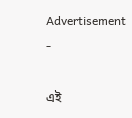Advertisement -

এই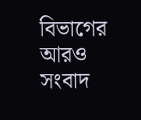বিভাগের আরও সংবাদ